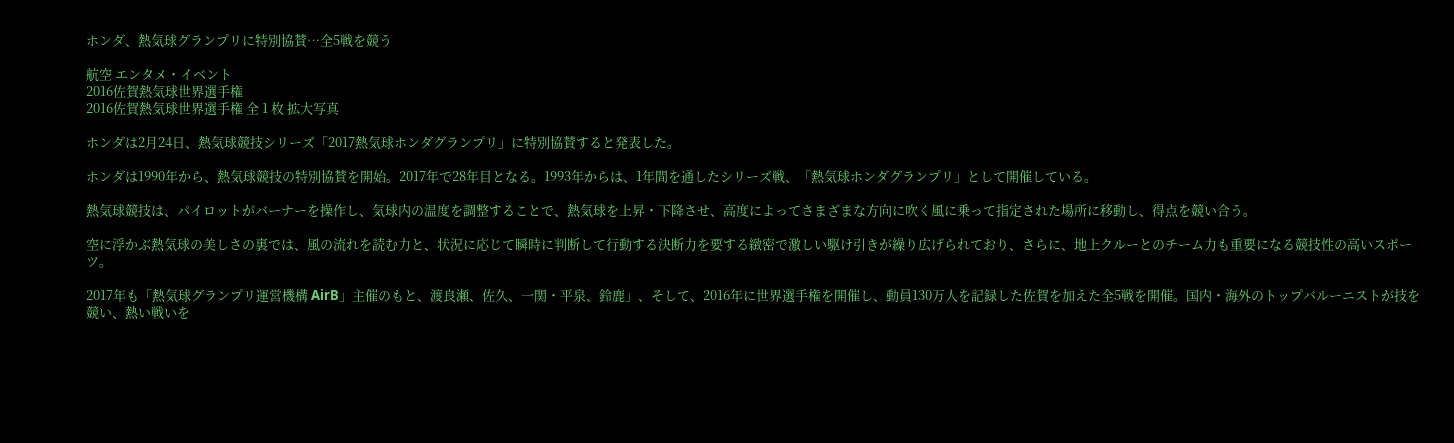ホンダ、熱気球グランプリに特別協賛…全5戦を競う

航空 エンタメ・イベント
2016佐賀熱気球世界選手権
2016佐賀熱気球世界選手権 全 1 枚 拡大写真

ホンダは2月24日、熱気球競技シリーズ「2017熱気球ホンダグランプリ」に特別協賛すると発表した。

ホンダは1990年から、熱気球競技の特別協賛を開始。2017年で28年目となる。1993年からは、1年間を通したシリーズ戦、「熱気球ホンダグランプリ」として開催している。

熱気球競技は、パイロットがバーナーを操作し、気球内の温度を調整することで、熱気球を上昇・下降させ、高度によってさまざまな方向に吹く風に乗って指定された場所に移動し、得点を競い合う。

空に浮かぶ熱気球の美しさの裏では、風の流れを読む力と、状況に応じて瞬時に判断して行動する決断力を要する緻密で激しい駆け引きが繰り広げられており、さらに、地上クルーとのチーム力も重要になる競技性の高いスポーツ。

2017年も「熱気球グランプリ運営機構 AirB」主催のもと、渡良瀬、佐久、一関・平泉、鈴鹿」、そして、2016年に世界選手権を開催し、動員130万人を記録した佐賀を加えた全5戦を開催。国内・海外のトップバルーニストが技を競い、熱い戦いを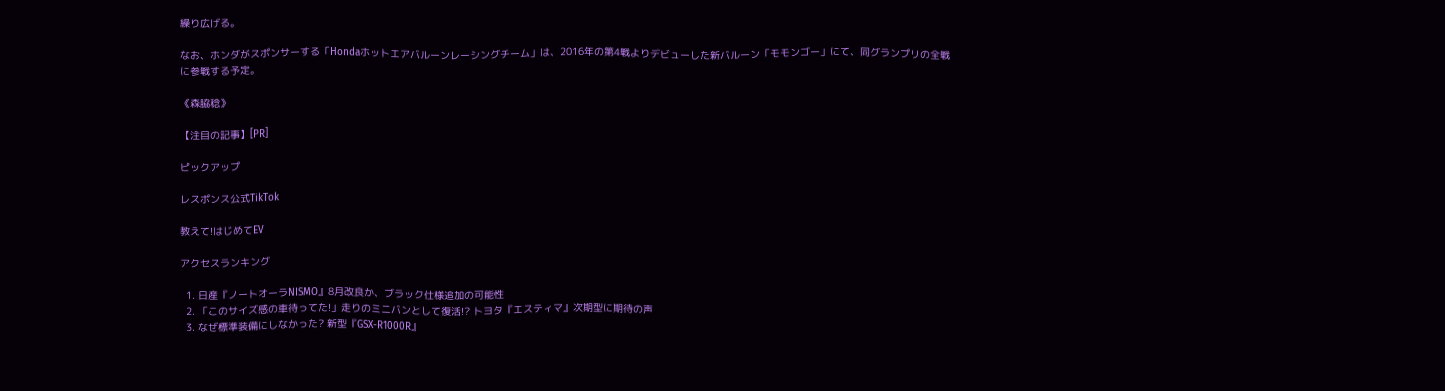繰り広げる。

なお、ホンダがスポンサーする「Hondaホットエアバルーンレーシングチーム」は、2016年の第4戦よりデビューした新バルーン「モモンゴー」にて、同グランプリの全戦に参戦する予定。

《森脇稔》

【注目の記事】[PR]

ピックアップ

レスポンス公式TikTok

教えて!はじめてEV

アクセスランキング

  1. 日産『ノートオーラNISMO』8月改良か、ブラック仕様追加の可能性
  2. 「このサイズ感の車待ってた!」走りのミニバンとして復活!? トヨタ『エスティマ』次期型に期待の声
  3. なぜ標準装備にしなかった? 新型『GSX-R1000R』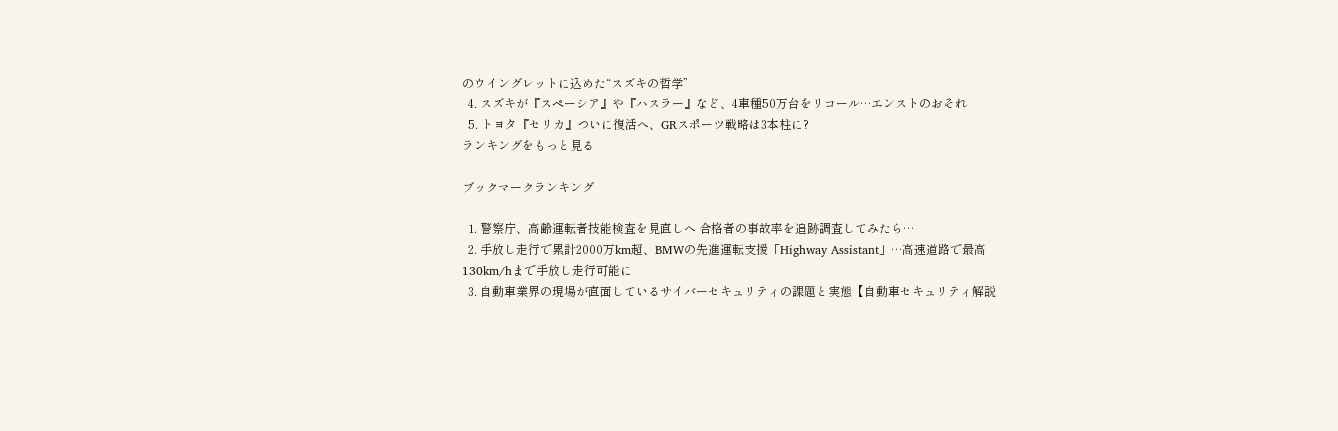のウイングレットに込めた“スズキの哲学”
  4. スズキが『スペーシア』や『ハスラー』など、4車種50万台をリコール…エンストのおそれ
  5. トヨタ『セリカ』ついに復活へ、GRスポーツ戦略は3本柱に?
ランキングをもっと見る

ブックマークランキング

  1. 警察庁、高齢運転者技能検査を見直しへ 合格者の事故率を追跡調査してみたら…
  2. 手放し走行で累計2000万km超、BMWの先進運転支援「Highway Assistant」…高速道路で最高130km/hまで手放し走行可能に
  3. 自動車業界の現場が直面しているサイバーセキュリティの課題と実態【自動車セキュリティ解説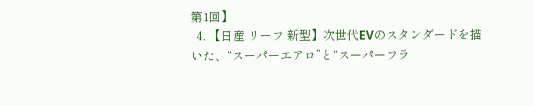第1回】
  4. 【日産 リーフ 新型】次世代EVのスタンダードを描いた、“スーパーエアロ”と“スーパーフラ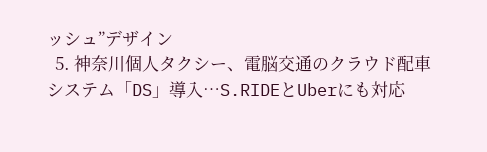ッシュ”デザイン
  5. 神奈川個人タクシー、電脳交通のクラウド配車システム「DS」導入…S.RIDEとUberにも対応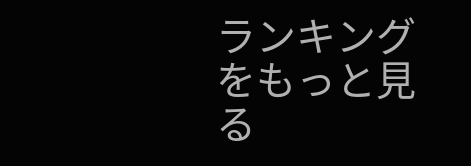ランキングをもっと見る